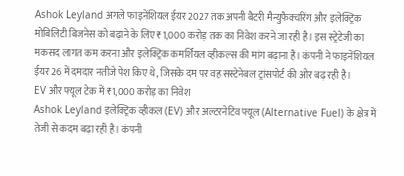Ashok Leyland अगले फाइनेंशियल ईयर 2027 तक अपनी बैटरी मैन्युफैक्चरिंग और इलेक्ट्रिक मोबिलिटी बिजनेस को बढ़ाने के लिए ₹1,000 करोड़ तक का निवेश करने जा रही है। इस स्ट्रेटेजी का मकसद लागत कम करना और इलेक्ट्रिक कमर्शियल व्हीकल्स की मांग बढ़ाना है। कंपनी ने फाइनेंशियल ईयर 26 में दमदार नतीजे पेश किए थे, जिसके दम पर वह सस्टेनेबल ट्रांसपोर्ट की ओर बढ़ रही है।
EV और फ्यूल टेक में ₹1,000 करोड़ का निवेश
Ashok Leyland इलेक्ट्रिक व्हीकल (EV) और अल्टरनेटिव फ्यूल (Alternative Fuel) के क्षेत्र में तेजी से कदम बढ़ा रही है। कंपनी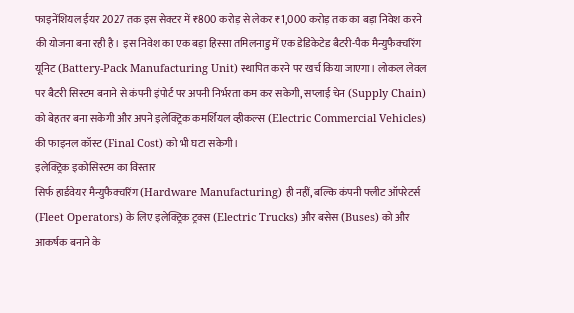फाइनेंशियल ईयर 2027 तक इस सेक्टर में ₹800 करोड़ से लेकर ₹1,000 करोड़ तक का बड़ा निवेश करने की योजना बना रही है। इस निवेश का एक बड़ा हिस्सा तमिलनाडु में एक डेडिकेटेड बैटरी-पैक मैन्युफैक्चरिंग यूनिट (Battery-Pack Manufacturing Unit) स्थापित करने पर खर्च किया जाएगा। लोकल लेवल पर बैटरी सिस्टम बनाने से कंपनी इंपोर्ट पर अपनी निर्भरता कम कर सकेगी, सप्लाई चेन (Supply Chain) को बेहतर बना सकेगी और अपने इलेक्ट्रिक कमर्शियल व्हीकल्स (Electric Commercial Vehicles) की फाइनल कॉस्ट (Final Cost) को भी घटा सकेगी।
इलेक्ट्रिक इकोसिस्टम का विस्तार
सिर्फ हार्डवेयर मैन्युफैक्चरिंग (Hardware Manufacturing) ही नहीं, बल्कि कंपनी फ्लीट ऑपरेटर्स (Fleet Operators) के लिए इलेक्ट्रिक ट्रक्स (Electric Trucks) और बसेस (Buses) को और आकर्षक बनाने के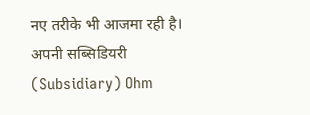नए तरीके भी आजमा रही है। अपनी सब्सिडियरी (Subsidiary) Ohm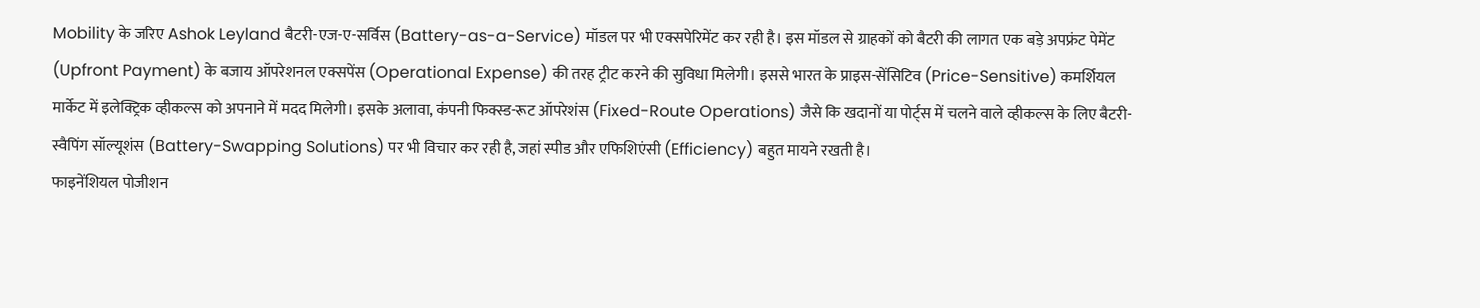Mobility के जरिए Ashok Leyland बैटरी-एज-ए-सर्विस (Battery-as-a-Service) मॉडल पर भी एक्सपेरिमेंट कर रही है। इस मॉडल से ग्राहकों को बैटरी की लागत एक बड़े अपफ्रंट पेमेंट (Upfront Payment) के बजाय ऑपरेशनल एक्सपेंस (Operational Expense) की तरह ट्रीट करने की सुविधा मिलेगी। इससे भारत के प्राइस-सेंसिटिव (Price-Sensitive) कमर्शियल मार्केट में इलेक्ट्रिक व्हीकल्स को अपनाने में मदद मिलेगी। इसके अलावा, कंपनी फिक्स्ड-रूट ऑपरेशंस (Fixed-Route Operations) जैसे कि खदानों या पोर्ट्स में चलने वाले व्हीकल्स के लिए बैटरी-स्वैपिंग सॉल्यूशंस (Battery-Swapping Solutions) पर भी विचार कर रही है, जहां स्पीड और एफिशिएंसी (Efficiency) बहुत मायने रखती है।
फाइनेंशियल पोजीशन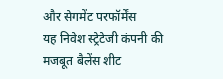और सेगमेंट परफॉर्मेंस
यह निवेश स्ट्रेटेजी कंपनी की मजबूत बैलेंस शीट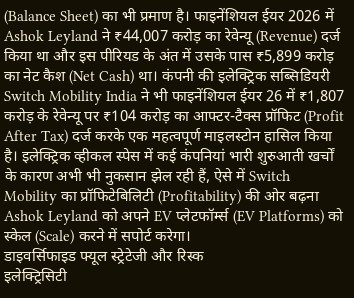(Balance Sheet) का भी प्रमाण है। फाइनेंशियल ईयर 2026 में Ashok Leyland ने ₹44,007 करोड़ का रेवेन्यू (Revenue) दर्ज किया था और इस पीरियड के अंत में उसके पास ₹5,899 करोड़ का नेट कैश (Net Cash) था। कंपनी की इलेक्ट्रिक सब्सिडियरी Switch Mobility India ने भी फाइनेंशियल ईयर 26 में ₹1,807 करोड़ के रेवेन्यू पर ₹104 करोड़ का आफ्टर-टैक्स प्रॉफिट (Profit After Tax) दर्ज करके एक महत्वपूर्ण माइलस्टोन हासिल किया है। इलेक्ट्रिक व्हीकल स्पेस में कई कंपनियां भारी शुरुआती खर्चों के कारण अभी भी नुकसान झेल रही हैं, ऐसे में Switch Mobility का प्रॉफिटेबिलिटी (Profitability) की ओर बढ़ना Ashok Leyland को अपने EV प्लेटफॉर्म्स (EV Platforms) को स्केल (Scale) करने में सपोर्ट करेगा।
डाइवर्सिफाइड फ्यूल स्ट्रेटेजी और रिस्क
इलेक्ट्रिसिटी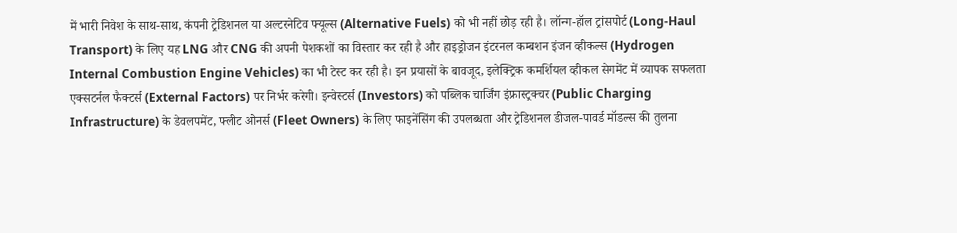में भारी निवेश के साथ-साथ, कंपनी ट्रेडिशनल या अल्टरनेटिव फ्यूल्स (Alternative Fuels) को भी नहीं छोड़ रही है। लॉन्ग-हॉल ट्रांसपोर्ट (Long-Haul Transport) के लिए यह LNG और CNG की अपनी पेशकशों का विस्तार कर रही है और हाइड्रोजन इंटरनल कम्बशन इंजन व्हीकल्स (Hydrogen Internal Combustion Engine Vehicles) का भी टेस्ट कर रही है। इन प्रयासों के बावजूद, इलेक्ट्रिक कमर्शियल व्हीकल सेगमेंट में व्यापक सफलता एक्सटर्नल फैक्टर्स (External Factors) पर निर्भर करेगी। इन्वेस्टर्स (Investors) को पब्लिक चार्जिंग इंफ्रास्ट्रक्चर (Public Charging Infrastructure) के डेवलपमेंट, फ्लीट ओनर्स (Fleet Owners) के लिए फाइनेंसिंग की उपलब्धता और ट्रेडिशनल डीजल-पावर्ड मॉडल्स की तुलना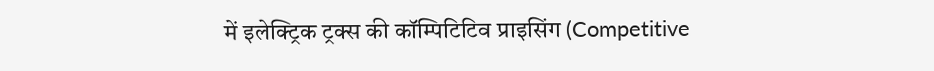में इलेक्ट्रिक ट्रक्स की कॉम्पिटिटिव प्राइसिंग (Competitive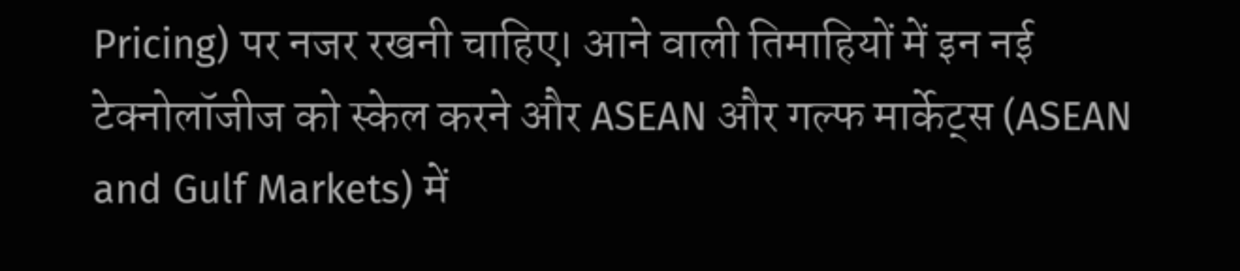Pricing) पर नजर रखनी चाहिए। आने वाली तिमाहियों में इन नई टेक्नोलॉजीज को स्केल करने और ASEAN और गल्फ मार्केट्स (ASEAN and Gulf Markets) में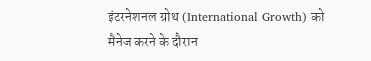इंटरनेशनल ग्रोथ (International Growth) को मैनेज करने के दौरान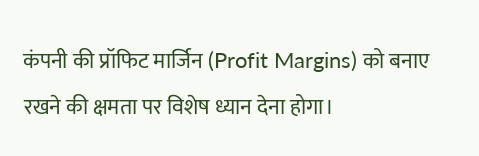कंपनी की प्रॉफिट मार्जिन (Profit Margins) को बनाए रखने की क्षमता पर विशेष ध्यान देना होगा।